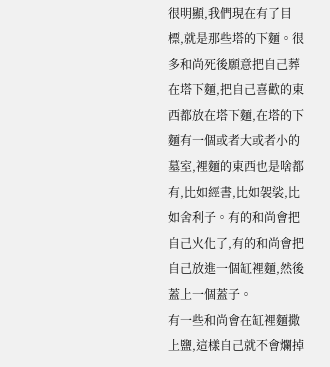很明顯,我們現在有了目標,就是那些塔的下麵。很多和尚死後願意把自己葬在塔下麵,把自己喜歡的東西都放在塔下麵,在塔的下麵有一個或者大或者小的墓室,裡麵的東西也是啥都有,比如經書,比如袈裟,比如舍利子。有的和尚會把自己火化了,有的和尚會把自己放進一個缸裡麵,然後蓋上一個蓋子。
有一些和尚會在缸裡麵撒上鹽,這樣自己就不會爛掉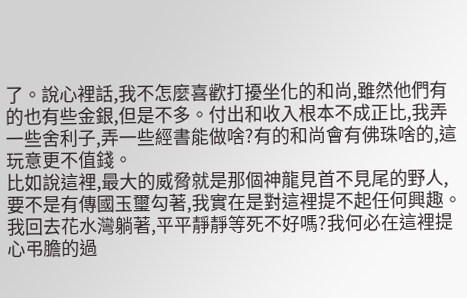了。說心裡話,我不怎麼喜歡打擾坐化的和尚,雖然他們有的也有些金銀,但是不多。付出和收入根本不成正比,我弄一些舍利子,弄一些經書能做啥?有的和尚會有佛珠啥的,這玩意更不值錢。
比如說這裡,最大的威脅就是那個神龍見首不見尾的野人,要不是有傳國玉璽勾著,我實在是對這裡提不起任何興趣。我回去花水灣躺著,平平靜靜等死不好嗎?我何必在這裡提心弔膽的過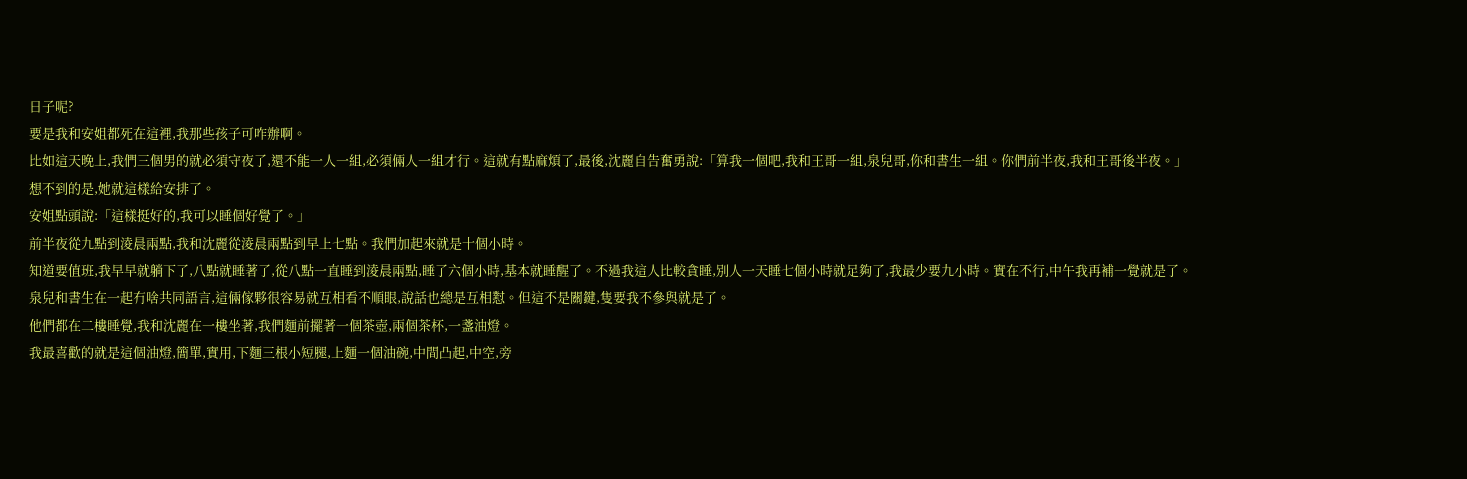日子呢?
要是我和安姐都死在這裡,我那些孩子可咋辦啊。
比如這天晚上,我們三個男的就必須守夜了,還不能一人一組,必須倆人一組才行。這就有點麻煩了,最後,沈麗自告奮勇說:「算我一個吧,我和王哥一組,泉兒哥,你和書生一組。你們前半夜,我和王哥後半夜。」
想不到的是,她就這樣給安排了。
安姐點頭說:「這樣挺好的,我可以睡個好覺了。」
前半夜從九點到淩晨兩點,我和沈麗從淩晨兩點到早上七點。我們加起來就是十個小時。
知道要值班,我早早就躺下了,八點就睡著了,從八點一直睡到淩晨兩點,睡了六個小時,基本就睡醒了。不過我這人比較貪睡,別人一天睡七個小時就足夠了,我最少要九小時。實在不行,中午我再補一覺就是了。
泉兒和書生在一起冇啥共同語言,這倆傢夥很容易就互相看不順眼,說話也總是互相懟。但這不是關鍵,隻要我不參與就是了。
他們都在二樓睡覺,我和沈麗在一樓坐著,我們麵前擺著一個茶壺,兩個茶杯,一盞油燈。
我最喜歡的就是這個油燈,簡單,實用,下麵三根小短腿,上麵一個油碗,中間凸起,中空,旁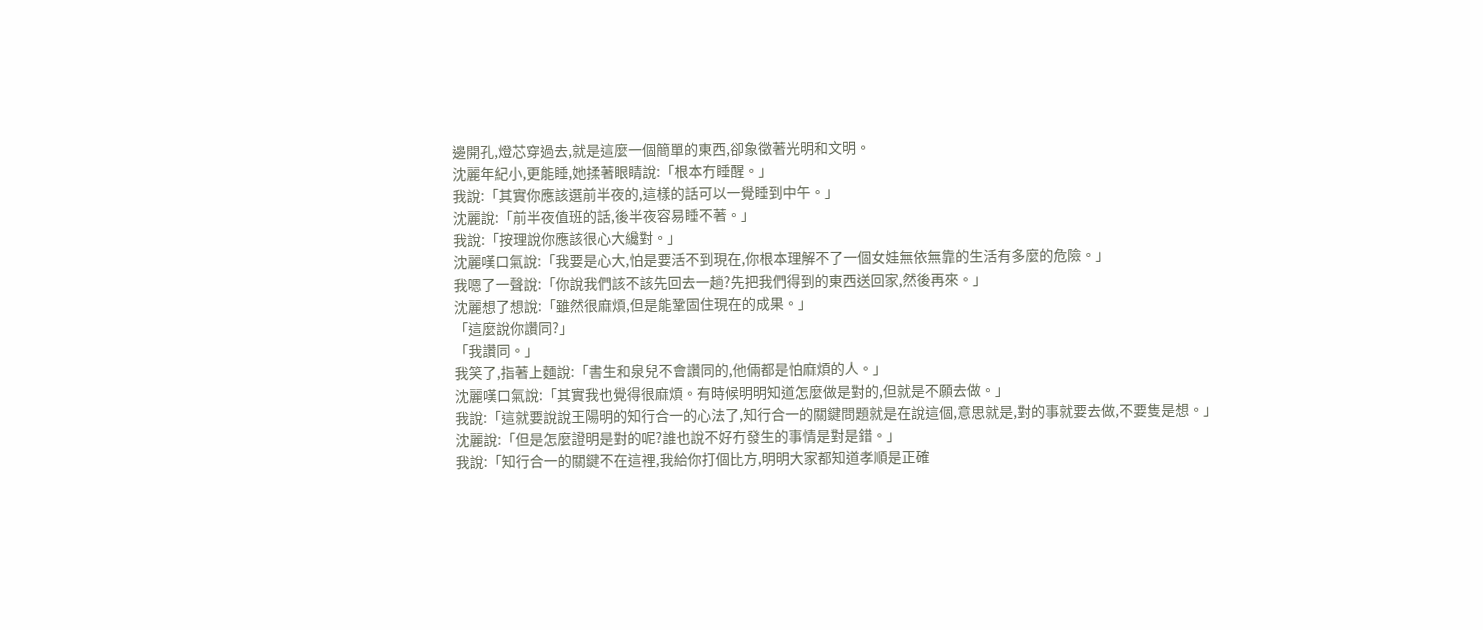邊開孔,燈芯穿過去,就是這麼一個簡單的東西,卻象徵著光明和文明。
沈麗年紀小,更能睡,她揉著眼睛說:「根本冇睡醒。」
我說:「其實你應該選前半夜的,這樣的話可以一覺睡到中午。」
沈麗說:「前半夜值班的話,後半夜容易睡不著。」
我說:「按理說你應該很心大纔對。」
沈麗嘆口氣說:「我要是心大,怕是要活不到現在,你根本理解不了一個女娃無依無靠的生活有多麼的危險。」
我嗯了一聲說:「你說我們該不該先回去一趟?先把我們得到的東西送回家,然後再來。」
沈麗想了想說:「雖然很麻煩,但是能鞏固住現在的成果。」
「這麼說你讚同?」
「我讚同。」
我笑了,指著上麵說:「書生和泉兒不會讚同的,他倆都是怕麻煩的人。」
沈麗嘆口氣說:「其實我也覺得很麻煩。有時候明明知道怎麼做是對的,但就是不願去做。」
我說:「這就要說說王陽明的知行合一的心法了,知行合一的關鍵問題就是在說這個,意思就是,對的事就要去做,不要隻是想。」
沈麗說:「但是怎麼證明是對的呢?誰也說不好冇發生的事情是對是錯。」
我說:「知行合一的關鍵不在這裡,我給你打個比方,明明大家都知道孝順是正確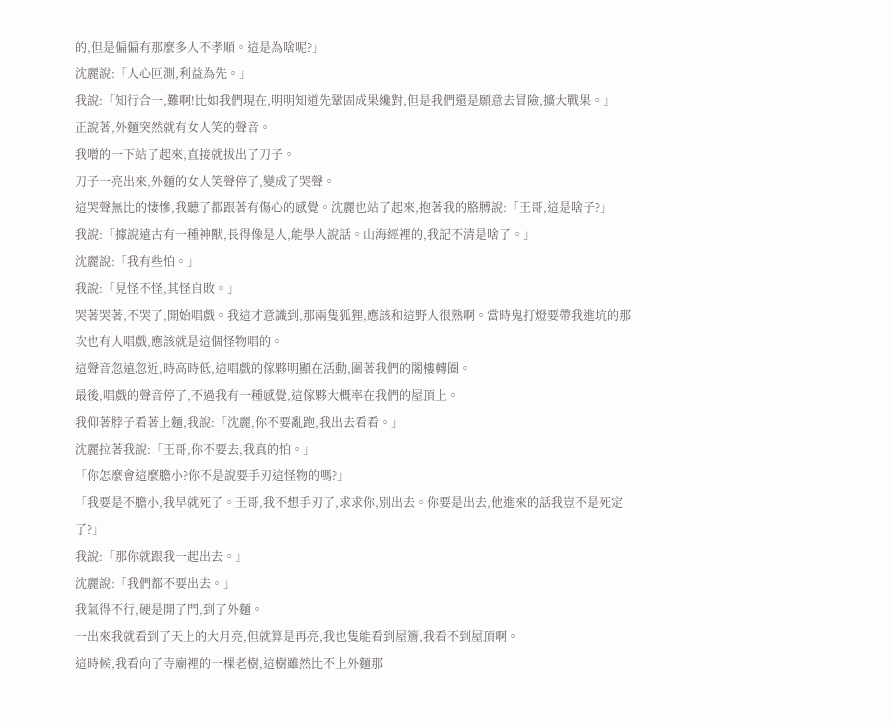的,但是偏偏有那麼多人不孝順。這是為啥呢?」
沈麗說:「人心叵測,利益為先。」
我說:「知行合一,難啊!比如我們現在,明明知道先鞏固成果纔對,但是我們還是願意去冒險,擴大戰果。」
正說著,外麵突然就有女人笑的聲音。
我噌的一下站了起來,直接就拔出了刀子。
刀子一亮出來,外麵的女人笑聲停了,變成了哭聲。
這哭聲無比的悽慘,我聽了都跟著有傷心的感覺。沈麗也站了起來,抱著我的胳膊說:「王哥,這是啥子?」
我說:「據說遠古有一種神獸,長得像是人,能學人說話。山海經裡的,我記不清是啥了。」
沈麗說:「我有些怕。」
我說:「見怪不怪,其怪自敗。」
哭著哭著,不哭了,開始唱戲。我這才意識到,那兩隻狐狸,應該和這野人很熟啊。當時鬼打燈要帶我進坑的那次也有人唱戲,應該就是這個怪物唱的。
這聲音忽遠忽近,時高時低,這唱戲的傢夥明顯在活動,圍著我們的閣樓轉圈。
最後,唱戲的聲音停了,不過我有一種感覺,這傢夥大概率在我們的屋頂上。
我仰著脖子看著上麵,我說:「沈麗,你不要亂跑,我出去看看。」
沈麗拉著我說:「王哥,你不要去,我真的怕。」
「你怎麼會這麼膽小?你不是說要手刃這怪物的嗎?」
「我要是不膽小,我早就死了。王哥,我不想手刃了,求求你,別出去。你要是出去,他進來的話我豈不是死定了?」
我說:「那你就跟我一起出去。」
沈麗說:「我們都不要出去。」
我氣得不行,硬是開了門,到了外麵。
一出來我就看到了天上的大月亮,但就算是再亮,我也隻能看到屋簷,我看不到屋頂啊。
這時候,我看向了寺廟裡的一棵老樹,這樹雖然比不上外麵那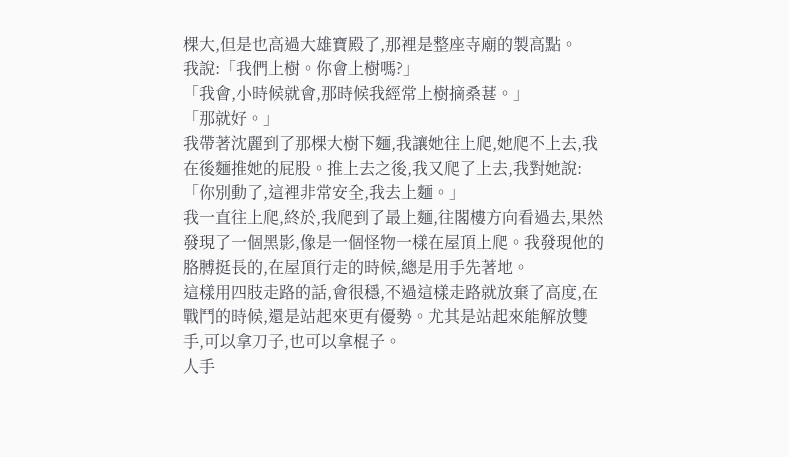棵大,但是也高過大雄寶殿了,那裡是整座寺廟的製高點。
我說:「我們上樹。你會上樹嗎?」
「我會,小時候就會,那時候我經常上樹摘桑葚。」
「那就好。」
我帶著沈麗到了那棵大樹下麵,我讓她往上爬,她爬不上去,我 在後麵推她的屁股。推上去之後,我又爬了上去,我對她說:「你別動了,這裡非常安全,我去上麵。」
我一直往上爬,終於,我爬到了最上麵,往閣樓方向看過去,果然發現了一個黑影,像是一個怪物一樣在屋頂上爬。我發現他的胳膊挺長的,在屋頂行走的時候,總是用手先著地。
這樣用四肢走路的話,會很穩,不過這樣走路就放棄了高度,在戰鬥的時候,還是站起來更有優勢。尤其是站起來能解放雙手,可以拿刀子,也可以拿棍子。
人手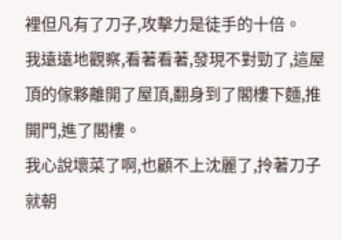裡但凡有了刀子,攻擊力是徒手的十倍。
我遠遠地觀察,看著看著,發現不對勁了,這屋頂的傢夥離開了屋頂,翻身到了閣樓下麵,推開門,進了閣樓。
我心說壞菜了啊,也顧不上沈麗了,拎著刀子就朝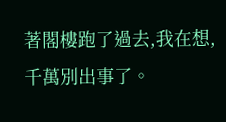著閣樓跑了過去,我在想,千萬別出事了。